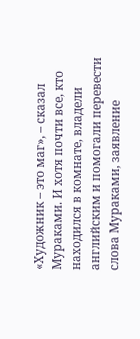«Художник – это маг», – сказал Мураками. И хотя почти все, кто находился в комнате, владели английским и помогали перевести слова Мураками, заявление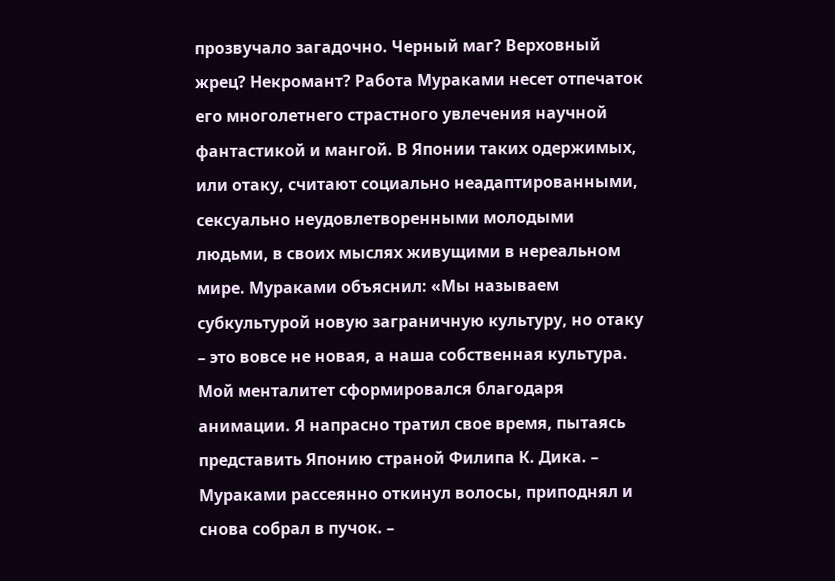прозвучало загадочно. Черный маг? Верховный жрец? Некромант? Работа Мураками несет отпечаток его многолетнего страстного увлечения научной фантастикой и мангой. В Японии таких одержимых, или отаку, считают социально неадаптированными, сексуально неудовлетворенными молодыми людьми, в своих мыслях живущими в нереальном мире. Мураками объяснил: «Мы называем субкультурой новую заграничную культуру, но отаку – это вовсе не новая, а наша собственная культура. Мой менталитет сформировался благодаря анимации. Я напрасно тратил свое время, пытаясь представить Японию страной Филипа К. Дика. – Мураками рассеянно откинул волосы, приподнял и снова собрал в пучок. –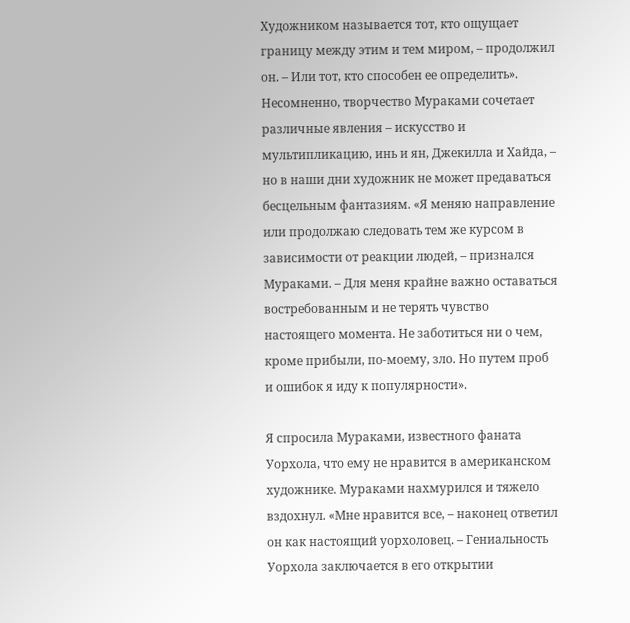Художником называется тот, кто ощущает границу между этим и тем миром, – продолжил он. – Или тот, кто способен ее определить». Несомненно, творчество Мураками сочетает различные явления – искусство и мультипликацию, инь и ян, Джекилла и Хайда, – но в наши дни художник не может предаваться бесцельным фантазиям. «Я меняю направление или продолжаю следовать тем же курсом в зависимости от реакции людей, – признался Мураками. – Для меня крайне важно оставаться востребованным и не терять чувство настоящего момента. Не заботиться ни о чем, кроме прибыли, по-моему, зло. Но путем проб и ошибок я иду к популярности».

Я спросила Мураками, известного фаната Уорхола, что ему не нравится в американском художнике. Мураками нахмурился и тяжело вздохнул. «Мне нравится все, – наконец ответил он как настоящий уорхоловец. – Гениальность Уорхола заключается в его открытии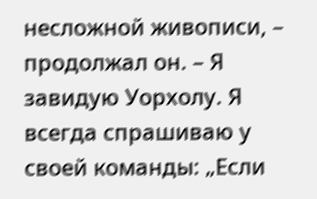несложной живописи, – продолжал он. – Я завидую Уорхолу. Я всегда спрашиваю у своей команды: „Если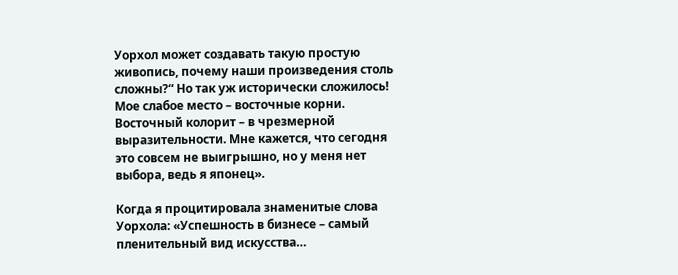Уорхол может создавать такую простую живопись, почему наши произведения столь сложны?“ Но так уж исторически сложилось! Мое слабое место – восточные корни. Восточный колорит – в чрезмерной выразительности. Мне кажется, что сегодня это совсем не выигрышно, но у меня нет выбора, ведь я японец».

Когда я процитировала знаменитые слова Уорхола: «Успешность в бизнесе – самый пленительный вид искусства…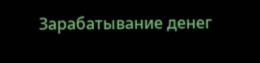Зарабатывание денег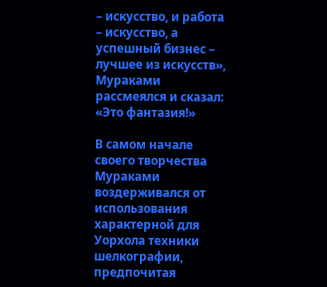– искусство, и работа – искусство, а успешный бизнес – лучшее из искусств», Мураками рассмеялся и сказал: «Это фантазия!»

В самом начале своего творчества Мураками воздерживался от использования характерной для Уорхола техники шелкографии, предпочитая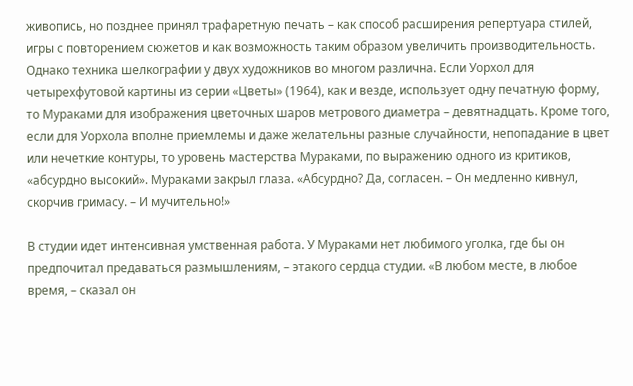живопись, но позднее принял трафаретную печать – как способ расширения репертуара стилей, игры с повторением сюжетов и как возможность таким образом увеличить производительность. Однако техника шелкографии у двух художников во многом различна. Если Уорхол для четырехфутовой картины из серии «Цветы» (1964), как и везде, использует одну печатную форму, то Мураками для изображения цветочных шаров метрового диаметра – девятнадцать. Кроме того, если для Уорхола вполне приемлемы и даже желательны разные случайности, непопадание в цвет или нечеткие контуры, то уровень мастерства Мураками, по выражению одного из критиков, «абсурдно высокий». Мураками закрыл глаза. «Абсурдно? Да, согласен. – Он медленно кивнул, скорчив гримасу. – И мучительно!»

В студии идет интенсивная умственная работа. У Мураками нет любимого уголка, где бы он предпочитал предаваться размышлениям, – этакого сердца студии. «В любом месте, в любое время, – сказал он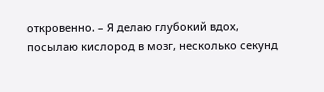откровенно. – Я делаю глубокий вдох, посылаю кислород в мозг, несколько секунд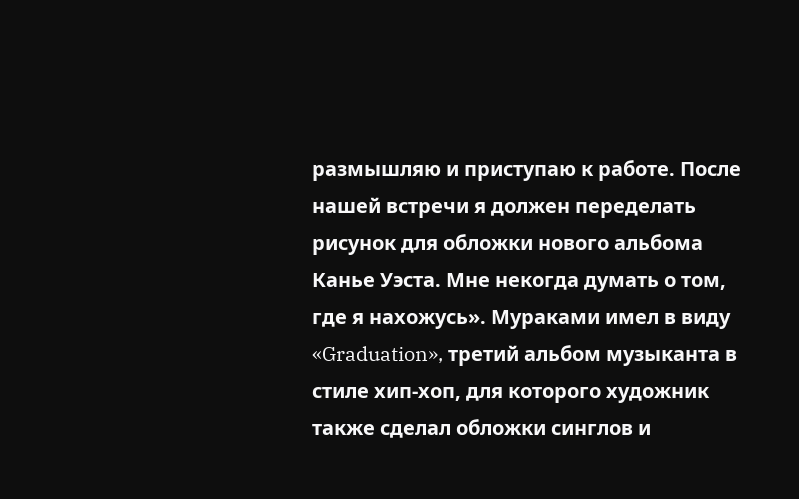размышляю и приступаю к работе. После нашей встречи я должен переделать рисунок для обложки нового альбома Канье Уэста. Мне некогда думать о том, где я нахожусь». Мураками имел в виду «Graduation», третий альбом музыканта в стиле хип-хоп, для которого художник также сделал обложки синглов и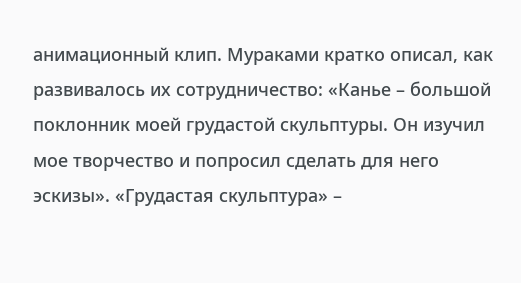анимационный клип. Мураками кратко описал, как развивалось их сотрудничество: «Канье – большой поклонник моей грудастой скульптуры. Он изучил мое творчество и попросил сделать для него эскизы». «Грудастая скульптура» –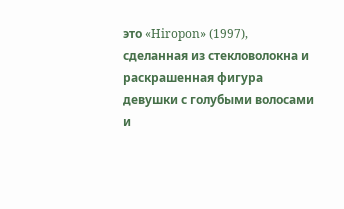это «Hiropon» (1997), сделанная из стекловолокна и раскрашенная фигура девушки с голубыми волосами и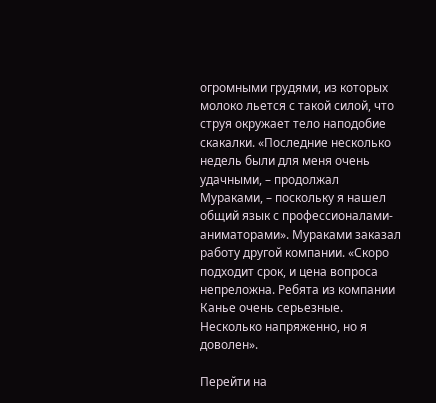огромными грудями, из которых молоко льется с такой силой, что струя окружает тело наподобие скакалки. «Последние несколько недель были для меня очень удачными, – продолжал Мураками, – поскольку я нашел общий язык с профессионалами-аниматорами». Мураками заказал работу другой компании. «Скоро подходит срок, и цена вопроса непреложна. Ребята из компании Канье очень серьезные. Несколько напряженно, но я доволен».

Перейти на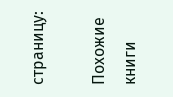страницу:

Похожие книги